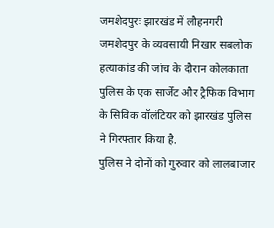जमशेदपुरः झारखंड में लौहनगरी जमशेदपुर के व्यवसायी निखार सबलोक हत्याकांड की जांच के दौरान कोलकाता पुलिस के एक सार्जेंट और ट्रैफिक विभाग के सिविक वॉलंटियर को झारखंड पुलिस ने गिरफ्तार किया है.
पुलिस ने दोनों को गुरुवार को लालबाजार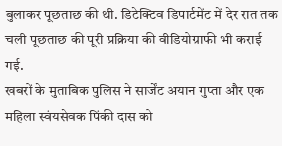बुलाकर पूछताछ की थी. डिटेक्टिव डिपार्टमेंट में देर रात तक चली पूछताछ की पूरी प्रक्रिया की वीडियोग्राफी भी कराई गई.
खबरों के मुताबिक पुलिस ने सार्जेंट अयान गुप्ता और एक महिला स्वंयसेवक पिंकी दास को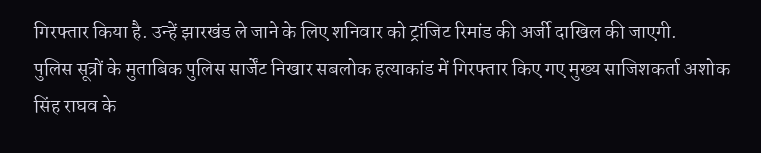गिरफ्तार किया है. उन्हें झारखंड ले जाने के लिए शनिवार को ट्रांजिट रिमांड की अर्जी दाखिल की जाएगी.
पुलिस सूत्रों के मुताबिक पुलिस सार्जेंट निखार सबलोक हत्याकांड में गिरफ्तार किए गए मुख्य साजिशकर्ता अशोक सिंह राघव के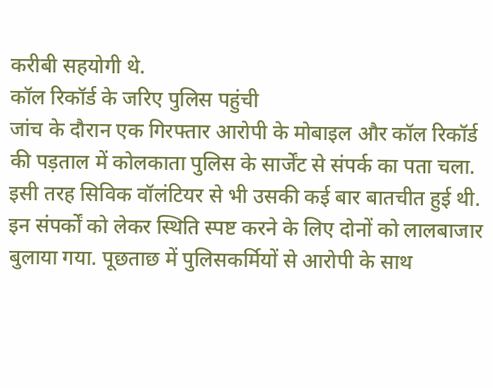करीबी सहयोगी थे.
कॉल रिकॉर्ड के जरिए पुलिस पहुंची
जांच के दौरान एक गिरफ्तार आरोपी के मोबाइल और कॉल रिकॉर्ड की पड़ताल में कोलकाता पुलिस के सार्जेंट से संपर्क का पता चला. इसी तरह सिविक वॉलंटियर से भी उसकी कई बार बातचीत हुई थी. इन संपर्कों को लेकर स्थिति स्पष्ट करने के लिए दोनों को लालबाजार बुलाया गया. पूछताछ में पुलिसकर्मियों से आरोपी के साथ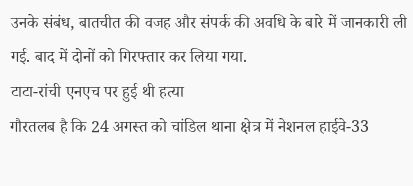उनके संबंध, बातचीत की वजह और संपर्क की अवधि के बारे में जानकारी ली गई. बाद में दोनों को गिरफ्तार कर लिया गया.
टाटा-रांची एनएच पर हुई थी हत्या
गौरतलब है कि 24 अगस्त को चांडिल थाना क्षेत्र में नेशनल हाईवे-33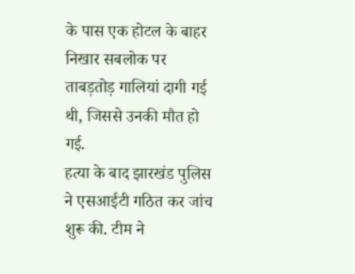के पास एक होटल के बाहर निखार सबलोक पर ताबड़तोड़ गालियां दागी गई थी, जिससे उनकी मौत हो गई.
हत्या के बाद झारखंड पुलिस ने एसआईटी गठित कर जांच शुरू की. टीम ने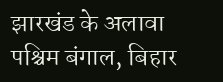झारखंड के अलावा पश्चिम बंगाल, बिहार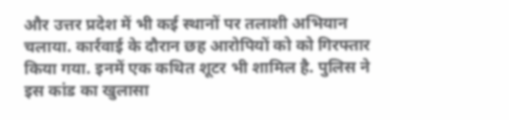और उत्तर प्रदेश में भी कई स्थानों पर तलाशी अभियान चलाया. कार्रवाई के दौरान छह आरोपियों को को गिरफ्तार किया गया. इनमें एक कथित शूटर भी शामिल है. पुलिस ने इस कांड का खुलासा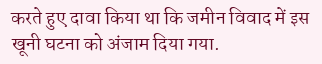करते हुए दावा किया था कि जमीन विवाद में इस खूनी घटना को अंजाम दिया गया.